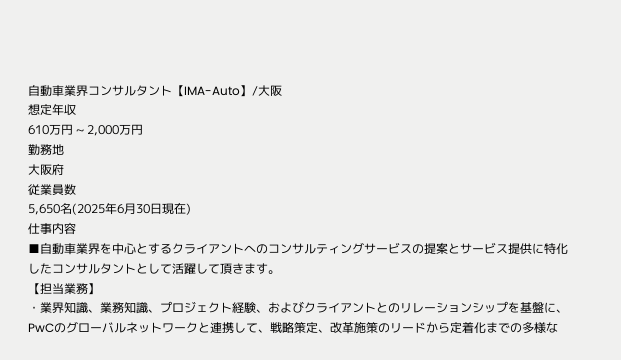自動車業界コンサルタント【IMA-Auto】/大阪
想定年収
610万円 ~ 2,000万円
勤務地
大阪府
従業員数
5,650名(2025年6月30日現在)
仕事内容
■自動車業界を中心とするクライアントへのコンサルティングサービスの提案とサービス提供に特化したコンサルタントとして活躍して頂きます。
【担当業務】
・業界知識、業務知識、プロジェクト経験、およびクライアントとのリレーションシップを基盤に、PwCのグローバルネットワークと連携して、戦略策定、改革施策のリードから定着化までの多様な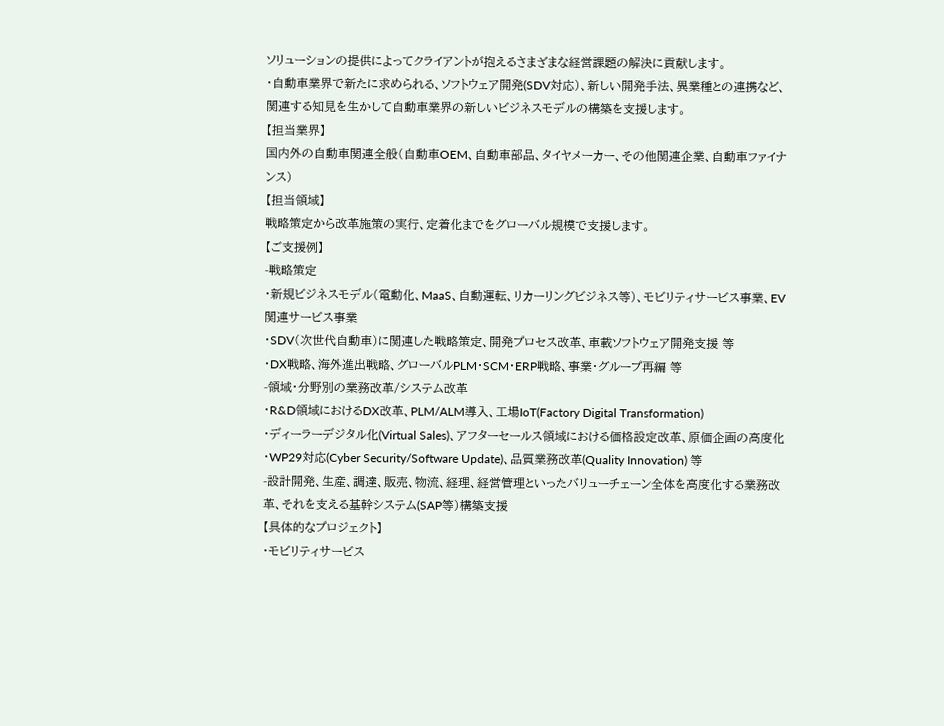ソリューションの提供によってクライアントが抱えるさまざまな経営課題の解決に貢献します。
・自動車業界で新たに求められる、ソフトウェア開発(SDV対応)、新しい開発手法、異業種との連携など、関連する知見を生かして自動車業界の新しいビジネスモデルの構築を支援します。
【担当業界】
国内外の自動車関連全般(自動車OEM、自動車部品、タイヤメーカー、その他関連企業、自動車ファイナンス)
【担当領域】
戦略策定から改革施策の実行、定着化までをグローバル規模で支援します。
【ご支援例】
-戦略策定
・新規ビジネスモデル(電動化、MaaS、自動運転、リカーリングビジネス等)、モビリティサービス事業、EV関連サービス事業
・SDV(次世代自動車)に関連した戦略策定、開発プロセス改革、車載ソフトウェア開発支援 等
・DX戦略、海外進出戦略、グローバルPLM・SCM・ERP戦略、事業・グループ再編 等
-領域・分野別の業務改革/システム改革
・R&D領域におけるDX改革、PLM/ALM導入、工場IoT(Factory Digital Transformation)
・ディーラーデジタル化(Virtual Sales)、アフターセールス領域における価格設定改革、原価企画の高度化
・WP29対応(Cyber Security/Software Update)、品質業務改革(Quality Innovation) 等
-設計開発、生産、調達、販売、物流、経理、経営管理といったバリューチェーン全体を高度化する業務改革、それを支える基幹システム(SAP等)構築支援
【具体的なプロジェクト】
・モビリティサービス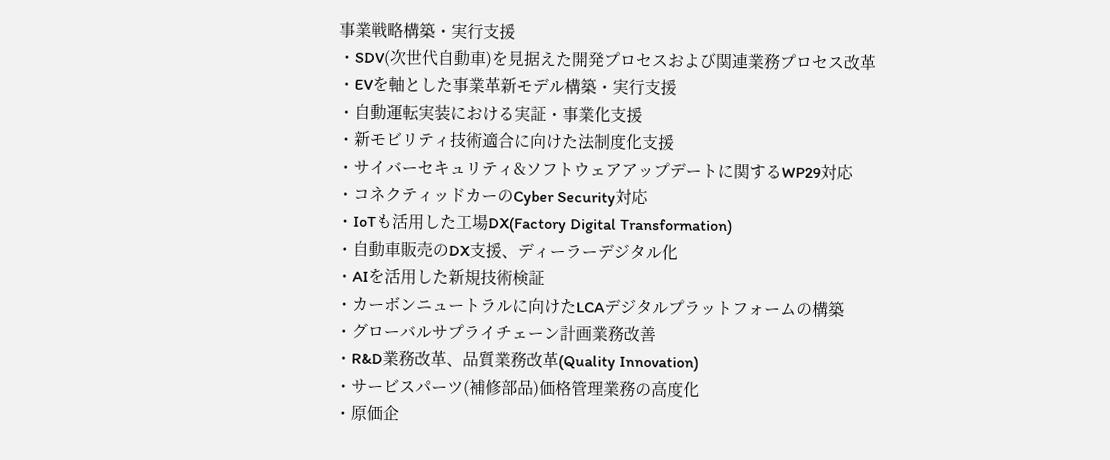事業戦略構築・実行支援
・SDV(次世代自動車)を見据えた開発プロセスおよび関連業務プロセス改革
・EVを軸とした事業革新モデル構築・実行支援
・自動運転実装における実証・事業化支援
・新モビリティ技術適合に向けた法制度化支援
・サイバーセキュリティ&ソフトウェアアップデートに関するWP29対応
・コネクティッドカーのCyber Security対応
・IoTも活用した工場DX(Factory Digital Transformation)
・自動車販売のDX支援、ディーラーデジタル化
・AIを活用した新規技術検証
・カーボンニュートラルに向けたLCAデジタルプラットフォームの構築
・グローバルサプライチェーン計画業務改善
・R&D業務改革、品質業務改革(Quality Innovation)
・サービスパーツ(補修部品)価格管理業務の高度化
・原価企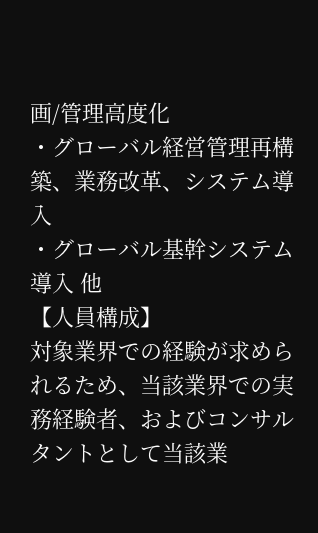画/管理高度化
・グローバル経営管理再構築、業務改革、システム導入
・グローバル基幹システム導入 他
【人員構成】
対象業界での経験が求められるため、当該業界での実務経験者、およびコンサルタントとして当該業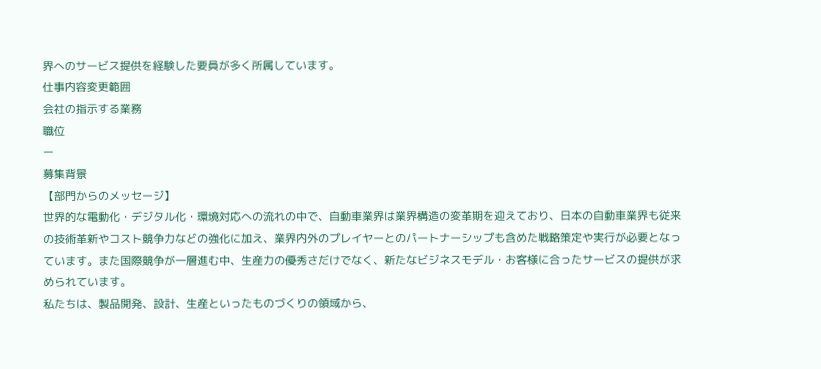界へのサービス提供を経験した要員が多く所属しています。
仕事内容変更範囲
会社の指示する業務
職位
ー
募集背景
【部門からのメッセージ】
世界的な電動化・デジタル化・環境対応への流れの中で、自動車業界は業界構造の変革期を迎えており、日本の自動車業界も従来の技術革新やコスト競争力などの強化に加え、業界内外のプレイヤーとのパートナーシップも含めた戦略策定や実行が必要となっています。また国際競争が一層進む中、生産力の優秀さだけでなく、新たなビジネスモデル・お客様に合ったサービスの提供が求められています。
私たちは、製品開発、設計、生産といったものづくりの領域から、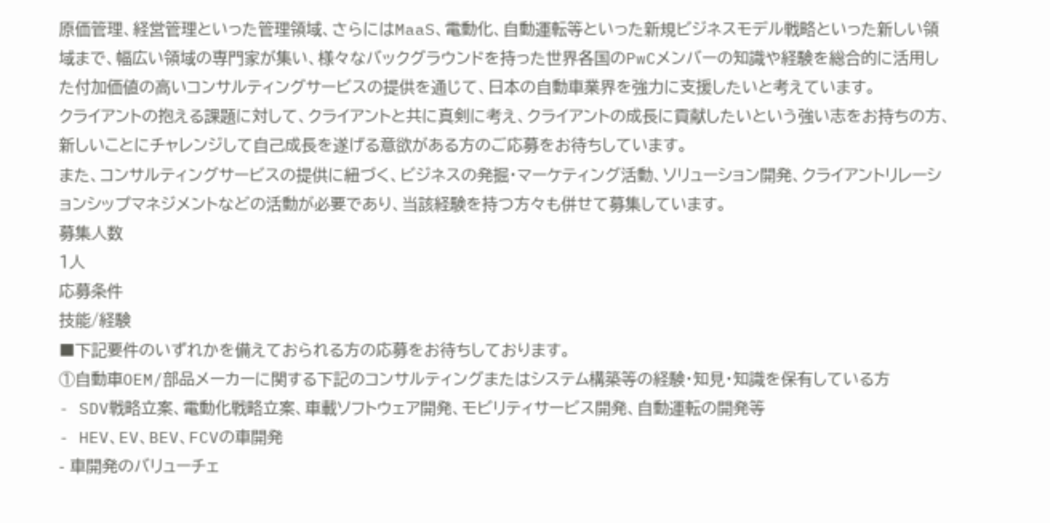原価管理、経営管理といった管理領域、さらにはMaaS、電動化、自動運転等といった新規ビジネスモデル戦略といった新しい領域まで、幅広い領域の専門家が集い、様々なバックグラウンドを持った世界各国のPwCメンバーの知識や経験を総合的に活用した付加価値の高いコンサルティングサービスの提供を通じて、日本の自動車業界を強力に支援したいと考えています。
クライアントの抱える課題に対して、クライアントと共に真剣に考え、クライアントの成長に貢献したいという強い志をお持ちの方、新しいことにチャレンジして自己成長を遂げる意欲がある方のご応募をお待ちしています。
また、コンサルティングサービスの提供に紐づく、ビジネスの発掘・マーケティング活動、ソリューション開発、クライアントリレーションシップマネジメントなどの活動が必要であり、当該経験を持つ方々も併せて募集しています。
募集人数
1人
応募条件
技能/経験
■下記要件のいずれかを備えておられる方の応募をお待ちしております。
①自動車OEM/部品メーカーに関する下記のコンサルティングまたはシステム構築等の経験・知見・知識を保有している方
- SDV戦略立案、電動化戦略立案、車載ソフトウェア開発、モビリティサービス開発、自動運転の開発等
- HEV、EV、BEV、FCVの車開発
- 車開発のバリューチェ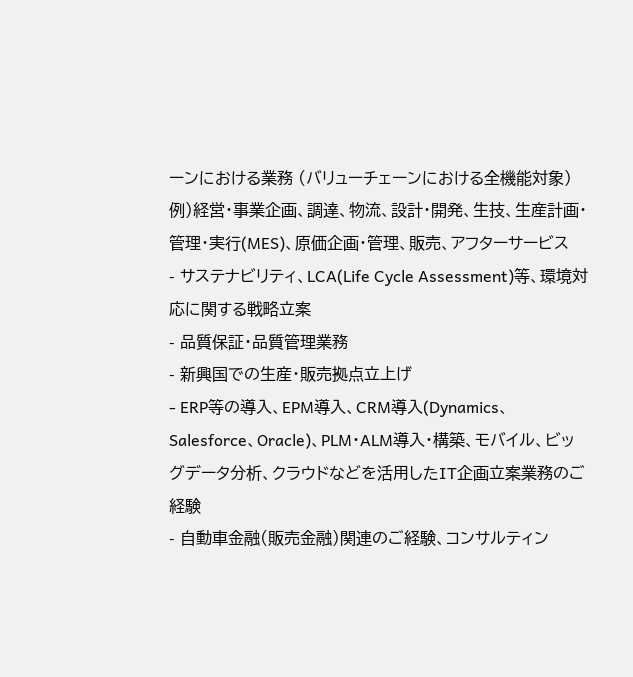ーンにおける業務 (バリューチェーンにおける全機能対象)
例)経営・事業企画、調達、物流、設計・開発、生技、生産計画・管理・実行(MES)、原価企画・管理、販売、アフターサービス
- サステナビリティ、LCA(Life Cycle Assessment)等、環境対応に関する戦略立案
- 品質保証・品質管理業務
- 新興国での生産・販売拠点立上げ
- ERP等の導入、EPM導入、CRM導入(Dynamics、Salesforce、Oracle)、PLM・ALM導入・構築、モバイル、ビッグデータ分析、クラウドなどを活用したIT企画立案業務のご経験
- 自動車金融(販売金融)関連のご経験、コンサルティン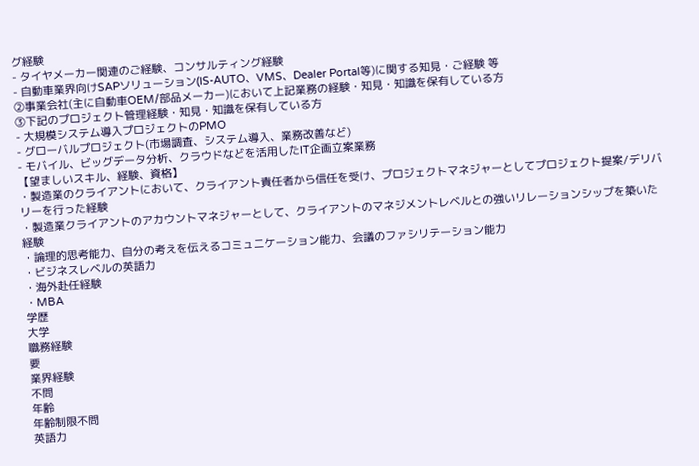グ経験
- タイヤメーカー関連のご経験、コンサルティング経験
- 自動車業界向けSAPソリューション(IS-AUTO、VMS、Dealer Portal等)に関する知見・ご経験 等
②事業会社(主に自動車OEM/部品メーカー)において上記業務の経験・知見・知識を保有している方
③下記のプロジェクト管理経験・知見・知識を保有している方
- 大規模システム導入プロジェクトのPMO
- グローバルプロジェクト(市場調査、システム導入、業務改善など)
- モバイル、ビッグデータ分析、クラウドなどを活用したIT企画立案業務
【望ましいスキル、経験、資格】
・製造業のクライアントにおいて、クライアント責任者から信任を受け、プロジェクトマネジャーとしてプロジェクト提案/デリバリーを行った経験
・製造業クライアントのアカウントマネジャーとして、クライアントのマネジメントレベルとの強いリレーションシップを築いた経験
・論理的思考能力、自分の考えを伝えるコミュニケーション能力、会議のファシリテーション能力
・ビジネスレベルの英語力
・海外赴任経験
・MBA
学歴
大学
職務経験
要
業界経験
不問
年齢
年齢制限不問
英語力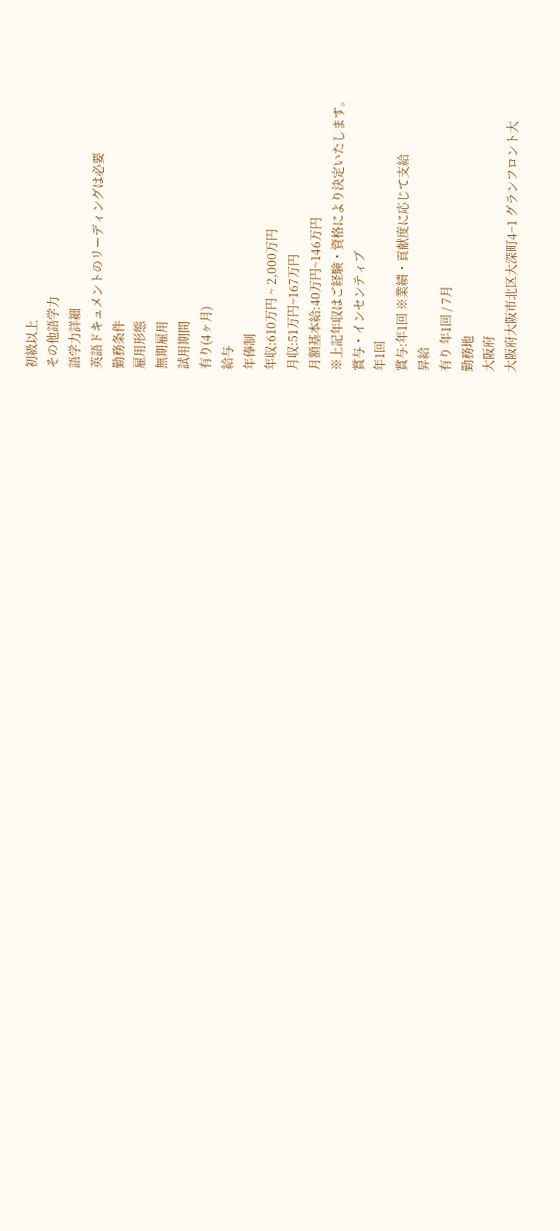初級以上
その他語学力
語学力詳細
英語ドキュメントのリーディングは必要
勤務条件
雇用形態
無期雇用
試用期間
有り(4ヶ月)
給与
年俸制
年収:610万円 ~ 2,000万円
月収:51万円~167万円
月額基本給:40万円~146万円
※上記年収はご経験・資格により決定いたします。
賞与・インセンティブ
年1回
賞与:年1回 ※業績・貢献度に応じて支給
昇給
有り 年1回 / 7月
勤務地
大阪府
大阪府大阪市北区大深町4−1 グランフロント大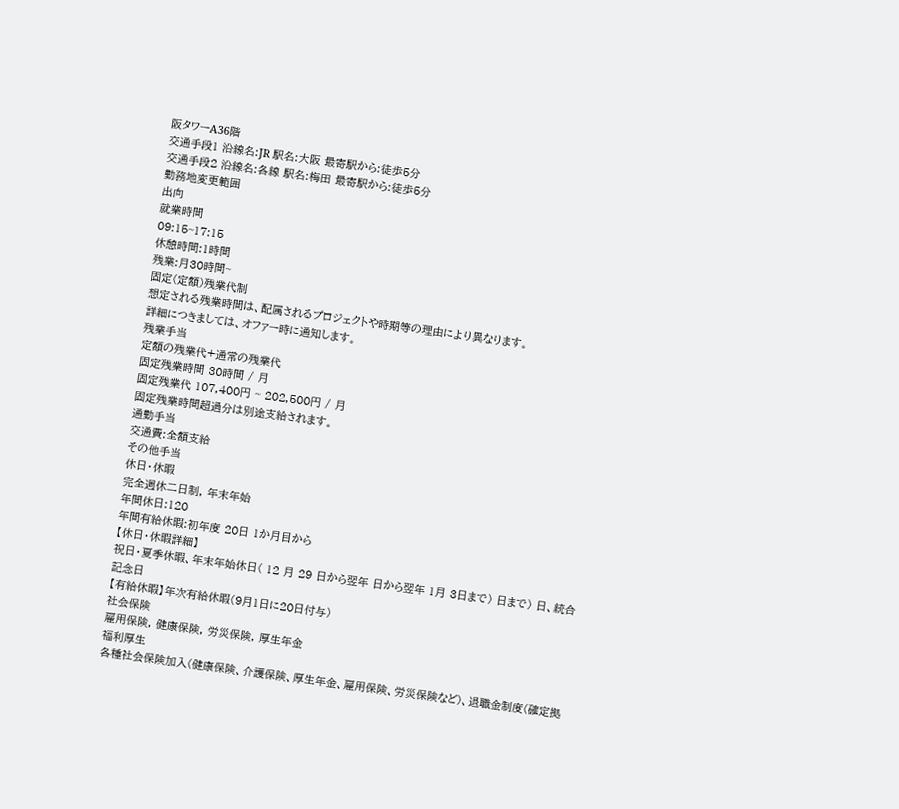阪タワーA36階
交通手段1 沿線名:JR 駅名:大阪 最寄駅から:徒歩5分
交通手段2 沿線名:各線 駅名:梅田 最寄駅から:徒歩5分
勤務地変更範囲
出向
就業時間
09:15~17:15
休憩時間:1時間
残業:月30時間~
固定(定額)残業代制
想定される残業時間は、配属されるプロジェクトや時期等の理由により異なります。
詳細につきましては、オファー時に通知します。
残業手当
定額の残業代+通常の残業代
固定残業時間 30時間 / 月
固定残業代 107,400円 ~ 202,500円 / 月
固定残業時間超過分は別途支給されます。
通勤手当
交通費:全額支給
その他手当
休日・休暇
完全週休二日制, 年末年始
年間休日:120
年間有給休暇:初年度 20日 1か月目から
【休日・休暇詳細】
祝日・夏季休暇、年末年始休日( 12 月 29 日から翌年 日から翌年 1月 3日まで) 日まで) 日、統合記念日
【有給休暇】年次有給休暇(9月1日に20日付与)
社会保険
雇用保険, 健康保険, 労災保険, 厚生年金
福利厚生
各種社会保険加入(健康保険、介護保険、厚生年金、雇用保険、労災保険など)、退職金制度(確定拠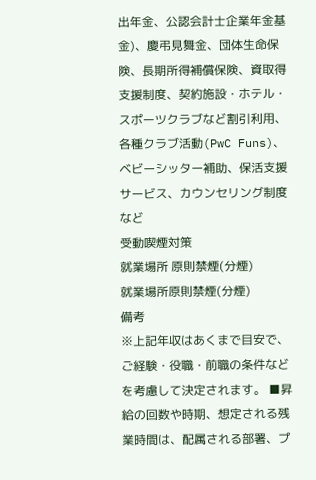出年金、公認会計士企業年金基金)、慶弔見舞金、団体生命保険、長期所得補償保険、資取得支援制度、契約施設・ホテル・スポーツクラブなど割引利用、各種クラブ活動(PwC Funs)、ベビーシッター補助、保活支援サービス、カウンセリング制度など
受動喫煙対策
就業場所 原則禁煙(分煙)
就業場所原則禁煙(分煙)
備考
※上記年収はあくまで目安で、ご経験・役職・前職の条件などを考慮して決定されます。 ■昇給の回数や時期、想定される残業時間は、配属される部署、プ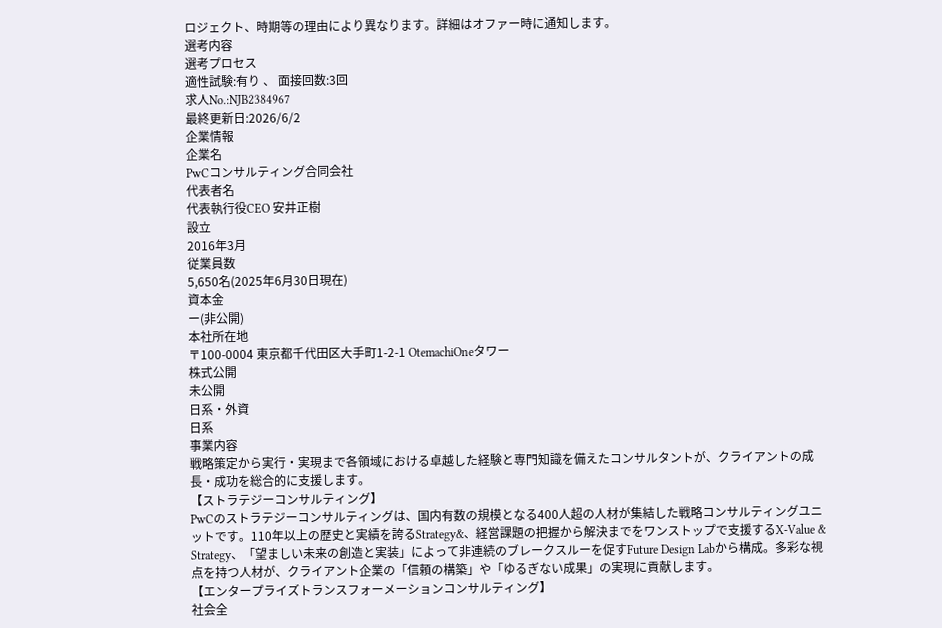ロジェクト、時期等の理由により異なります。詳細はオファー時に通知します。
選考内容
選考プロセス
適性試験:有り 、 面接回数:3回
求人No.:NJB2384967
最終更新日:2026/6/2
企業情報
企業名
PwCコンサルティング合同会社
代表者名
代表執行役CEO 安井正樹
設立
2016年3月
従業員数
5,650名(2025年6月30日現在)
資本金
ー(非公開)
本社所在地
〒100-0004 東京都千代田区大手町1-2-1 OtemachiOneタワー
株式公開
未公開
日系・外資
日系
事業内容
戦略策定から実行・実現まで各領域における卓越した経験と専門知識を備えたコンサルタントが、クライアントの成長・成功を総合的に支援します。
【ストラテジーコンサルティング】
PwCのストラテジーコンサルティングは、国内有数の規模となる400人超の人材が集結した戦略コンサルティングユニットです。110年以上の歴史と実績を誇るStrategy&、経営課題の把握から解決までをワンストップで支援するX-Value & Strategy、「望ましい未来の創造と実装」によって非連続のブレークスルーを促すFuture Design Labから構成。多彩な視点を持つ人材が、クライアント企業の「信頼の構築」や「ゆるぎない成果」の実現に貢献します。
【エンタープライズトランスフォーメーションコンサルティング】
社会全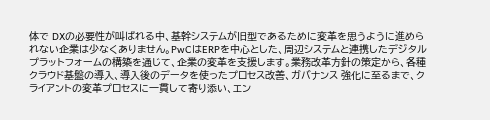体で DXの必要性が叫ばれる中、基幹システムが旧型であるために変革を思うように進められない企業は少なくありません。PwCはERPを中心とした、周辺システムと連携したデジタルプラットフォームの構築を通じて、企業の変革を支援します。業務改革方針の策定から、各種クラウド基盤の導入、導入後のデータを使ったプロセス改善、ガバナンス 強化に至るまで、クライアントの変革プロセスに一貫して寄り添い、エン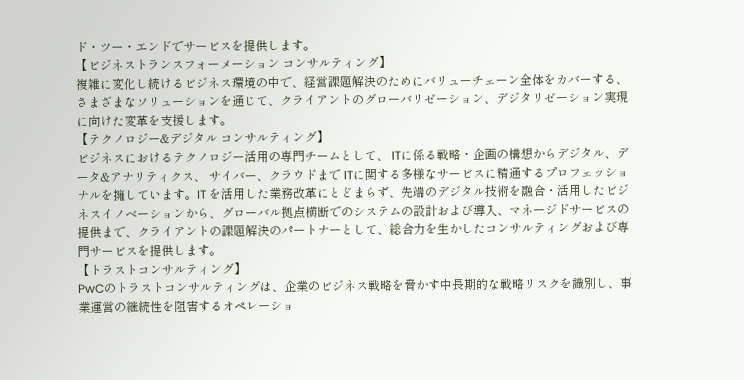ド・ツー・エンドでサービスを提供します。
【ビジネストランスフォーメーション コンサルティング】
複雑に変化し続けるビジネス環境の中で、経営課題解決のためにバリューチェーン全体をカバーする、さまざまなソリューションを通じて、クライアントのグローバリゼーション、デジタリゼーション実現に向けた変革を支援します。
【テクノロジー&デジタル コンサルティング】
ビジネスにおけるテクノロジー活用の専門チームとして、 ITに係る戦略・企画の構想からデジタル、データ&アナリティクス、 サイバー、クラウドまで ITに関する多様なサービスに精通するプロフェッショナルを擁しています。IT を活用した業務改革にとどまらず、先端のデジタル技術を融合・活用したビジネスイノベーションから、グローバル拠点横断でのシステムの設計および導入、マネージドサービスの提供まで、クライアントの課題解決のパートナーとして、総合力を生かしたコンサルティングおよび専門サービスを提供します。
【トラストコンサルティング】
PwCのトラストコンサルティングは、企業のビジネス戦略を脅かす中長期的な戦略リスクを識別し、事業運営の継続性を阻害するオペレーショ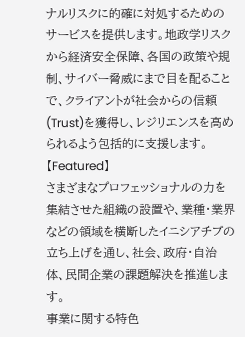ナルリスクに的確に対処するためのサービスを提供します。地政学リスクから経済安全保障、各国の政策や規制、サイバー脅威にまで目を配ることで、クライアントが社会からの信頼(Trust)を獲得し、レジリエンスを高められるよう包括的に支援します。
【Featured】
さまざまなプロフェッショナルの力を集結させた組織の設置や、業種・業界などの領域を横断したイニシアチブの立ち上げを通し、社会、政府・自治体、民間企業の課題解決を推進します。
事業に関する特色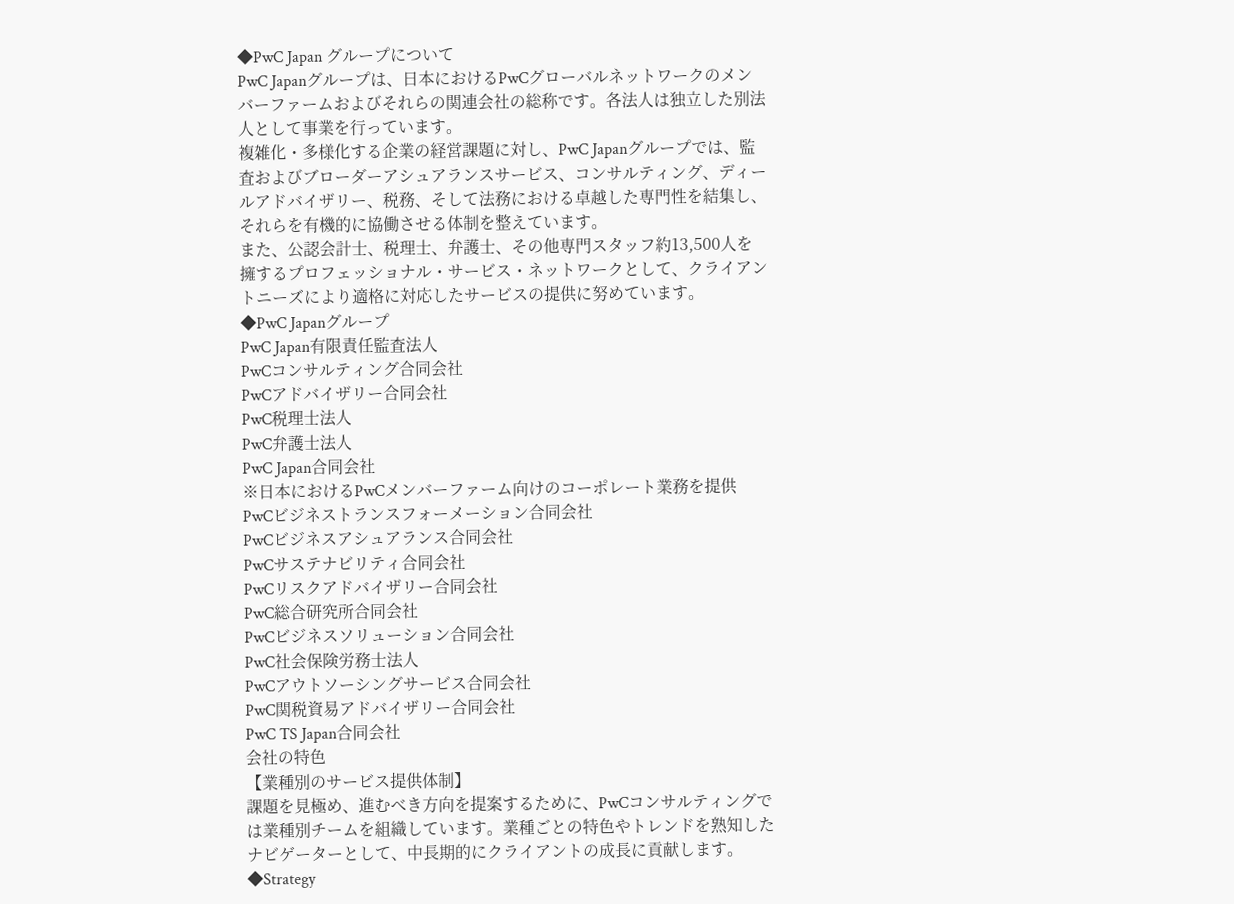◆PwC Japan グループについて
PwC Japanグループは、日本におけるPwCグローバルネットワークのメンバーファームおよびそれらの関連会社の総称です。各法人は独立した別法人として事業を行っています。
複雑化・多様化する企業の経営課題に対し、PwC Japanグループでは、監査およびブローダーアシュアランスサービス、コンサルティング、ディールアドバイザリー、税務、そして法務における卓越した専門性を結集し、それらを有機的に協働させる体制を整えています。
また、公認会計士、税理士、弁護士、その他専門スタッフ約13,500人を擁するプロフェッショナル・サービス・ネットワークとして、クライアントニーズにより適格に対応したサービスの提供に努めています。
◆PwC Japanグループ
PwC Japan有限責任監査法人
PwCコンサルティング合同会社
PwCアドバイザリー合同会社
PwC税理士法人
PwC弁護士法人
PwC Japan合同会社
※日本におけるPwCメンバーファーム向けのコーポレート業務を提供
PwCビジネストランスフォーメーション合同会社
PwCビジネスアシュアランス合同会社
PwCサステナビリティ合同会社
PwCリスクアドバイザリー合同会社
PwC総合研究所合同会社
PwCビジネスソリューション合同会社
PwC社会保険労務士法人
PwCアウトソーシングサービス合同会社
PwC関税資易アドバイザリー合同会社
PwC TS Japan合同会社
会社の特色
【業種別のサービス提供体制】
課題を見極め、進むべき方向を提案するために、PwCコンサルティングでは業種別チームを組織しています。業種ごとの特色やトレンドを熟知したナビゲーターとして、中長期的にクライアントの成長に貢献します。
◆Strategy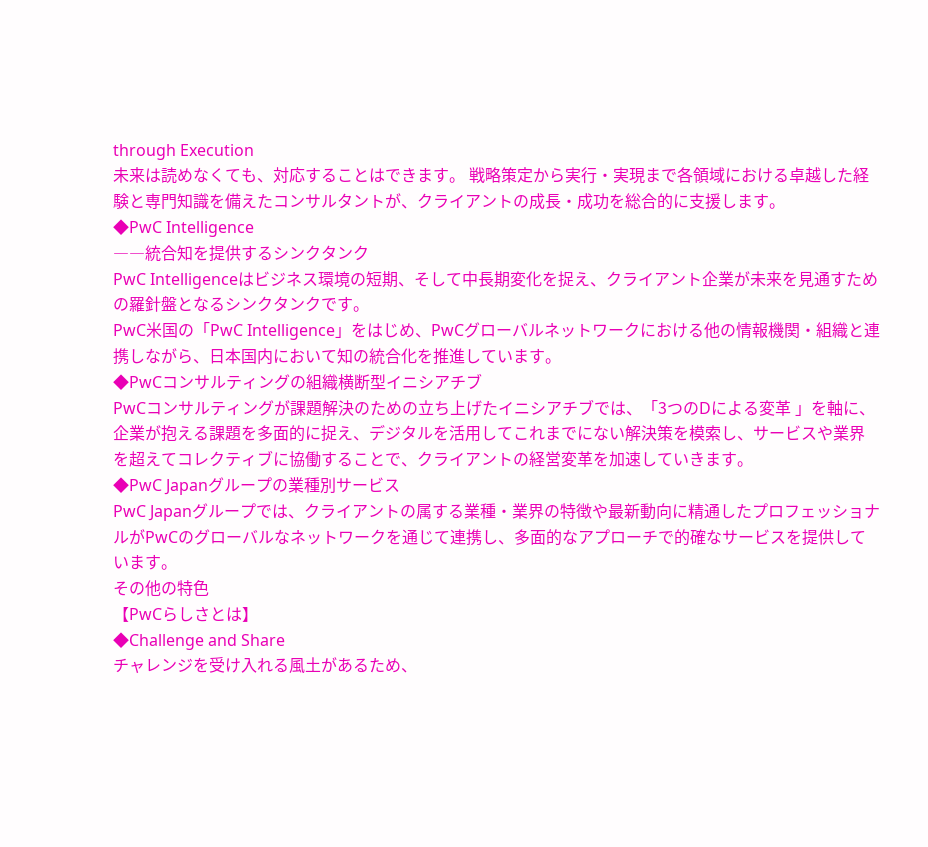through Execution
未来は読めなくても、対応することはできます。 戦略策定から実行・実現まで各領域における卓越した経験と専門知識を備えたコンサルタントが、クライアントの成長・成功を総合的に支援します。
◆PwC Intelligence
――統合知を提供するシンクタンク
PwC Intelligenceはビジネス環境の短期、そして中長期変化を捉え、クライアント企業が未来を見通すための羅針盤となるシンクタンクです。
PwC米国の「PwC Intelligence」をはじめ、PwCグローバルネットワークにおける他の情報機関・組織と連携しながら、日本国内において知の統合化を推進しています。
◆PwCコンサルティングの組織横断型イニシアチブ
PwCコンサルティングが課題解決のための立ち上げたイニシアチブでは、「3つのDによる変革 」を軸に、 企業が抱える課題を多面的に捉え、デジタルを活用してこれまでにない解決策を模索し、サービスや業界を超えてコレクティブに協働することで、クライアントの経営変革を加速していきます。
◆PwC Japanグループの業種別サービス
PwC Japanグループでは、クライアントの属する業種・業界の特徴や最新動向に精通したプロフェッショナルがPwCのグローバルなネットワークを通じて連携し、多面的なアプローチで的確なサービスを提供しています。
その他の特色
【PwCらしさとは】
◆Challenge and Share
チャレンジを受け入れる風土があるため、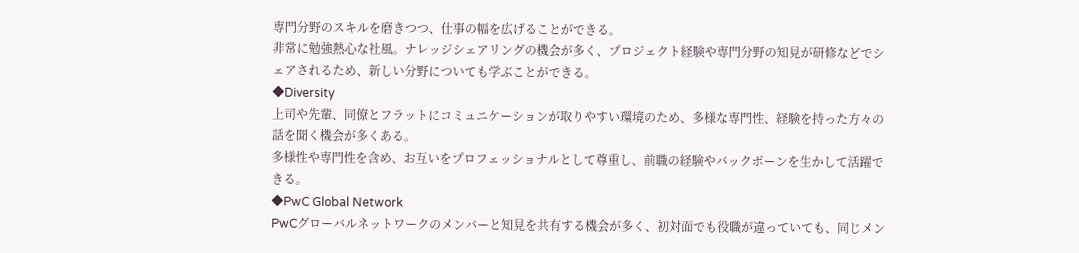専門分野のスキルを磨きつつ、仕事の幅を広げることができる。
非常に勉強熱心な社風。ナレッジシェアリングの機会が多く、プロジェクト経験や専門分野の知見が研修などでシェアされるため、新しい分野についても学ぶことができる。
◆Diversity
上司や先輩、同僚とフラットにコミュニケーションが取りやすい環境のため、多様な専門性、経験を持った方々の話を聞く機会が多くある。
多様性や専門性を含め、お互いをプロフェッショナルとして尊重し、前職の経験やバックボーンを生かして活躍できる。
◆PwC Global Network
PwCグローバルネットワークのメンバーと知見を共有する機会が多く、初対面でも役職が違っていても、同じメン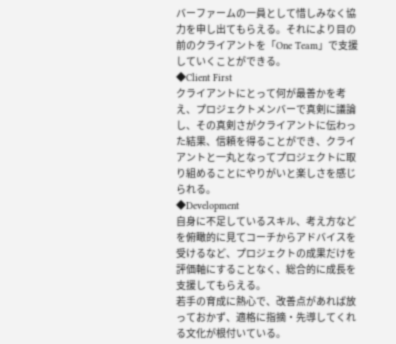バーファームの一員として惜しみなく協力を申し出てもらえる。それにより目の前のクライアントを「One Team」で支援していくことができる。
◆Client First
クライアントにとって何が最善かを考え、プロジェクトメンバーで真剣に議論し、その真剣さがクライアントに伝わった結果、信頼を得ることができ、クライアントと一丸となってプロジェクトに取り組めることにやりがいと楽しさを感じられる。
◆Development
自身に不足しているスキル、考え方などを俯瞰的に見てコーチからアドバイスを受けるなど、プロジェクトの成果だけを評価軸にすることなく、総合的に成長を支援してもらえる。
若手の育成に熱心で、改善点があれば放っておかず、適格に指摘・先導してくれる文化が根付いている。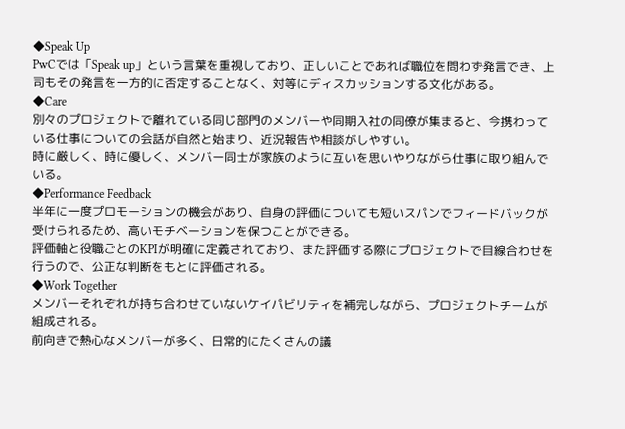◆Speak Up
PwCでは「Speak up」という言葉を重視しており、正しいことであれば職位を問わず発言でき、上司もその発言を一方的に否定することなく、対等にディスカッションする文化がある。
◆Care
別々のプロジェクトで離れている同じ部門のメンバーや同期入社の同僚が集まると、今携わっている仕事についての会話が自然と始まり、近況報告や相談がしやすい。
時に厳しく、時に優しく、メンバー同士が家族のように互いを思いやりながら仕事に取り組んでいる。
◆Performance Feedback
半年に一度プロモーションの機会があり、自身の評価についても短いスパンでフィードバックが受けられるため、高いモチベーションを保つことができる。
評価軸と役職ごとのKPIが明確に定義されており、また評価する際にプロジェクトで目線合わせを行うので、公正な判断をもとに評価される。
◆Work Together
メンバーそれぞれが持ち合わせていないケイパビリティを補完しながら、プロジェクトチームが組成される。
前向きで熱心なメンバーが多く、日常的にたくさんの議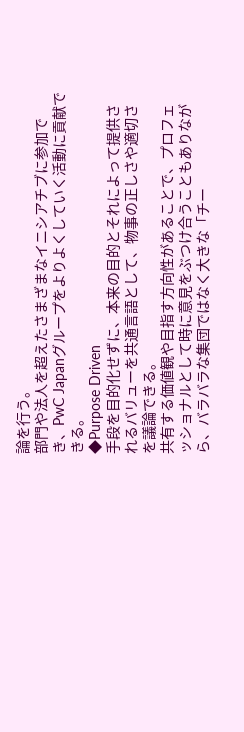論を行う。
部門や法人を超えたさまざまなイニシアチブに参加でき、PwC Japanグループをよりよくしていく活動に貢献できる。
◆Purpose Driven
手段を目的化せずに、本来の目的とそれによって提供されるバリューを共通言語として、物事の正しさや適切さを議論できる。
共有する価値観や目指す方向性があることで、プロフェッショナルとして時に意見をぶつけ合うこともありながら、バラバラな集団ではなく大きな「チー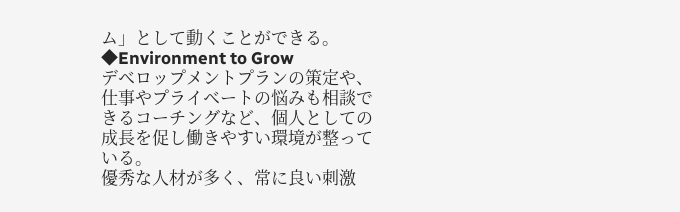ム」として動くことができる。
◆Environment to Grow
デベロップメントプランの策定や、仕事やプライベートの悩みも相談できるコーチングなど、個人としての成長を促し働きやすい環境が整っている。
優秀な人材が多く、常に良い刺激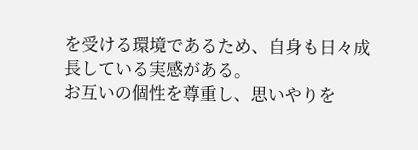を受ける環境であるため、自身も日々成長している実感がある。
お互いの個性を尊重し、思いやりを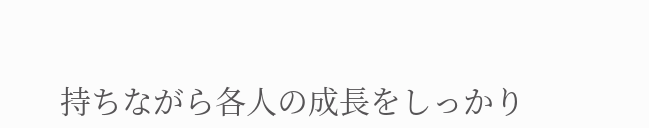持ちながら各人の成長をしっかり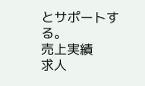とサポートする。
売上実績
求人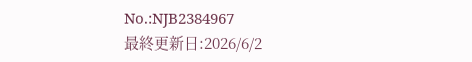No.:NJB2384967
最終更新日:2026/6/2